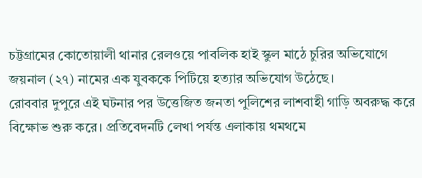চট্টগ্রামের কোতোয়ালী থানার রেলওয়ে পাবলিক হাই স্কুল মাঠে চুরির অভিযোগে জয়নাল (২৭) নামের এক যুবককে পিটিয়ে হত্যার অভিযোগ উঠেছে।
রোববার দুপুরে এই ঘটনার পর উত্তেজিত জনতা পুলিশের লাশবাহী গাড়ি অবরুদ্ধ করে বিক্ষোভ শুরু করে। প্রতিবেদনটি লেখা পর্যন্ত এলাকায় থমথমে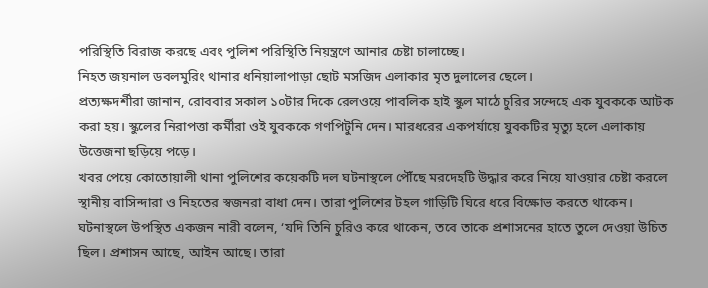পরিস্থিতি বিরাজ করছে এবং পুলিশ পরিস্থিতি নিয়ন্ত্রণে আনার চেষ্টা চালাচ্ছে।
নিহত জয়নাল ডবলমুরিং থানার ধনিয়ালাপাড়া ছোট মসজিদ এলাকার মৃত দুলালের ছেলে।
প্রত্যক্ষদর্শীরা জানান, রোববার সকাল ১০টার দিকে রেলওয়ে পাবলিক হাই স্কুল মাঠে চুরির সন্দেহে এক যুবককে আটক করা হয়। স্কুলের নিরাপত্তা কর্মীরা ওই যুবককে গণপিটুনি দেন। মারধরের একপর্যায়ে যুবকটির মৃত্যু হলে এলাকায় উত্তেজনা ছড়িয়ে পড়ে।
খবর পেয়ে কোতোয়ালী থানা পুলিশের কয়েকটি দল ঘটনাস্থলে পৌঁছে মরদেহটি উদ্ধার করে নিয়ে যাওয়ার চেষ্টা করলে স্থানীয় বাসিন্দারা ও নিহতের স্বজনরা বাধা দেন। তারা পুলিশের টহল গাড়িটি ঘিরে ধরে বিক্ষোভ করতে থাকেন।
ঘটনাস্থলে উপস্থিত একজন নারী বলেন, ‘যদি তিনি চুরিও করে থাকেন, তবে তাকে প্রশাসনের হাতে তুলে দেওয়া উচিত ছিল। প্রশাসন আছে, আইন আছে। তারা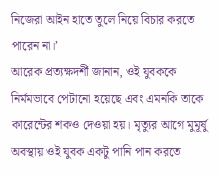নিজেরা আইন হাতে তুলে নিয়ে বিচার করতে পারেন না।’
আরেক প্রত্যক্ষদর্শী জানান, ওই যুবককে নির্মমভাবে পেটানো হয়েছে এবং এমনকি তাকে কারেন্টের শকও দেওয়া হয়। মৃত্যুর আগে মুমূর্ষু অবস্থায় ওই যুবক একটু পানি পান করতে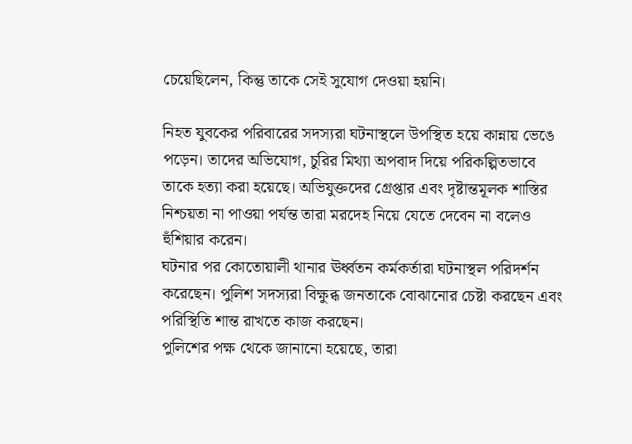চেয়েছিলেন, কিন্তু তাকে সেই সুযোগ দেওয়া হয়নি।

নিহত যুবকের পরিবারের সদস্যরা ঘটনাস্থলে উপস্থিত হয়ে কান্নায় ভেঙে পড়েন। তাদের অভিযোগ, চুরির মিথ্যা অপবাদ দিয়ে পরিকল্পিতভাবে তাকে হত্যা করা হয়েছে। অভিযুক্তদের গ্রেপ্তার এবং দৃষ্টান্তমূলক শাস্তির নিশ্চয়তা না পাওয়া পর্যন্ত তারা মরদেহ নিয়ে যেতে দেবেন না বলেও হুঁশিয়ার করেন।
ঘটনার পর কোতোয়ালী থানার ঊর্ধ্বতন কর্মকর্তারা ঘটনাস্থল পরিদর্শন করেছেন। পুলিশ সদস্যরা বিক্ষুব্ধ জনতাকে বোঝানোর চেষ্টা করছেন এবং পরিস্থিতি শান্ত রাখতে কাজ করছেন।
পুলিশের পক্ষ থেকে জানানো হয়েছে, তারা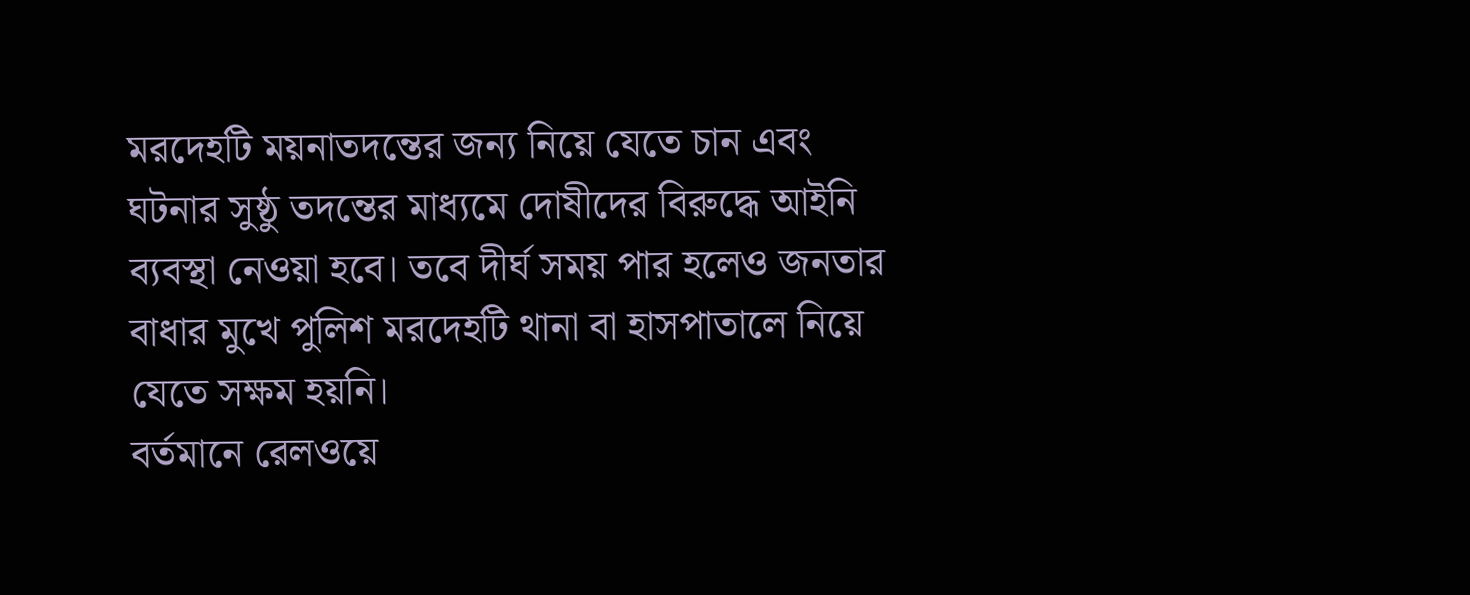মরদেহটি ময়নাতদন্তের জন্য নিয়ে যেতে চান এবং ঘটনার সুষ্ঠু তদন্তের মাধ্যমে দোষীদের বিরুদ্ধে আইনি ব্যবস্থা নেওয়া হবে। তবে দীর্ঘ সময় পার হলেও জনতার বাধার মুখে পুলিশ মরদেহটি থানা বা হাসপাতালে নিয়ে যেতে সক্ষম হয়নি।
বর্তমানে রেলওয়ে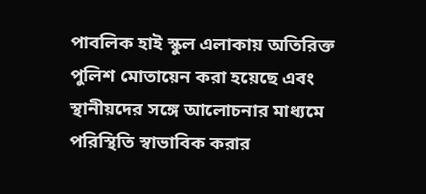পাবলিক হাই স্কুল এলাকায় অতিরিক্ত পুলিশ মোতায়েন করা হয়েছে এবং স্থানীয়দের সঙ্গে আলোচনার মাধ্যমে পরিস্থিতি স্বাভাবিক করার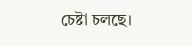চেষ্টা চলছে।